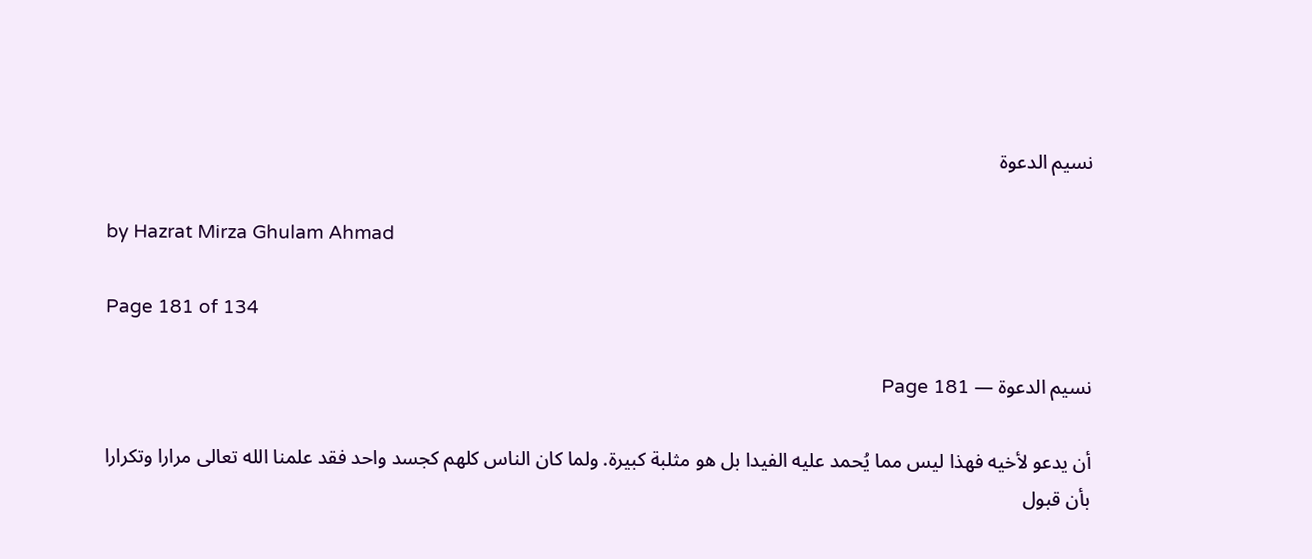نسيم الدعوة

by Hazrat Mirza Ghulam Ahmad

Page 181 of 134

نسيم الدعوة — Page 181

أن يدعو لأخيه فهذا ليس مما يُحمد عليه الفيدا بل هو مثلبة كبيرة. ولما كان الناس كلهم كجسد واحد فقد علمنا الله تعالى مرارا وتكرارا بأن قبول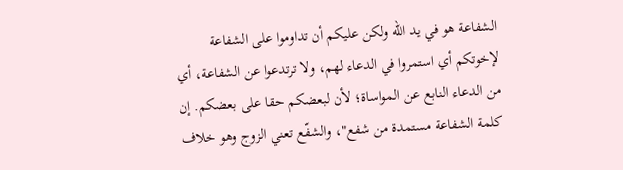الشفاعة هو في يد الله ولكن عليكم أن تداوموا على الشفاعة لإخوتكم أي استمروا في الدعاء لهم، ولا ترتدعوا عن الشفاعة، أي من الدعاء النابع عن المواساة؛ لأن لبعضكم حقا على بعضكم. إن كلمة الشفاعة مستمدة من شفع"، والشفّع تعني الزوج وهو خلاف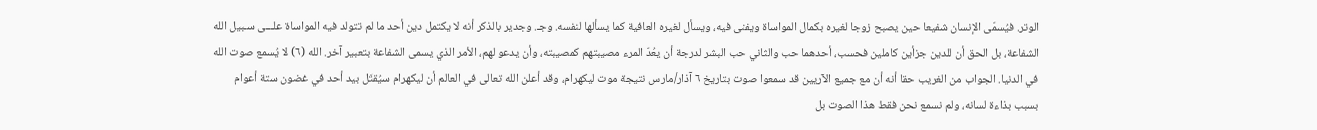الوتر. فيُسمّى الإنسان شفيعا حين يصبح زوجا لغيره بكمال المواساة ويفنى فيه، ويسأل لغيره العافية كما يسألها لنفسه. وجـ. وجدير بالذكر أنه لا يكتمل دين أحد ما لم تتولد فيه المواساة علـــى سـبيل الله الشفاعة، بل الحق أن للدين جزأين كاملين فحسب، أحدهما حب والثاني حب البشر لدرجة أن يعُدّ المرء مصيبتهم كمصيبته، وأن يدعو لهم، الأمر الذي يسمى الشفاعة بتعبير آخر. الله (٦) لا يُسمع صوت الله في الدنيا. الجواب من الغريب حقا أنه أن مع جميع الآريين قد سمعوا صوت بتاريخ ٦ آذار/مارس نتيجة موت ليكهرام، وقد أعلن الله تعالى في العالم أن ليكهرام سيُقتَل بيد أحد في غضون ستة أعوام بسبب بذاءة لسانه، ولم نسمع نحن فقط هذا الصوت بل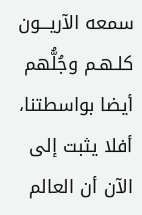سمعه الآريـــون كلـهـم وجُلُّهم أيضا بواسطتنا، أفلا يثبت إلى الآن أن العالم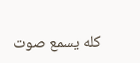كله يسمع صوت